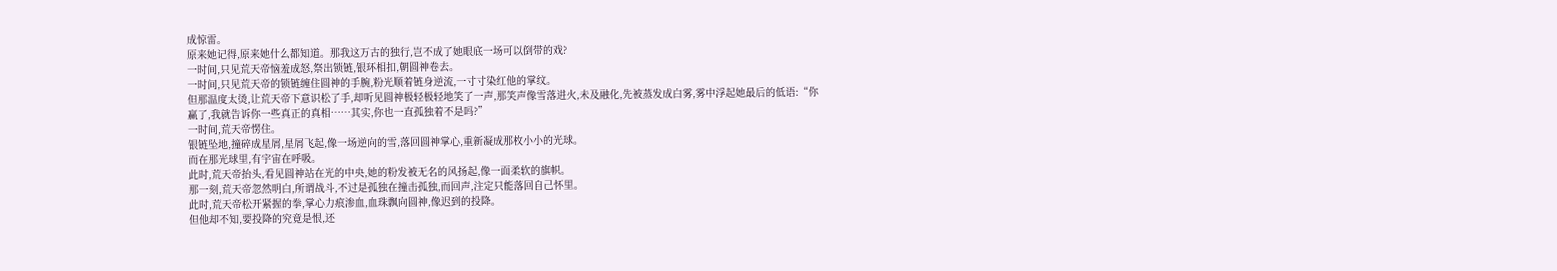成惊雷。
原来她记得,原来她什么都知道。那我这万古的独行,岂不成了她眼底一场可以倒带的戏?
一时间,只见荒天帝恼羞成怒,祭出锁链,银环相扣,朝圆神卷去。
一时间,只见荒天帝的锁链缠住圆神的手腕,粉光顺着链身逆流,一寸寸染红他的掌纹。
但那温度太烫,让荒天帝下意识松了手,却听见圆神极轻极轻地笑了一声,那笑声像雪落进火,未及融化,先被蒸发成白雾,雾中浮起她最后的低语:“你赢了,我就告诉你一些真正的真相……其实,你也一直孤独着不是吗?”
一时间,荒天帝愣住。
银链坠地,撞碎成星屑,星屑飞起,像一场逆向的雪,落回圆神掌心,重新凝成那枚小小的光球。
而在那光球里,有宇宙在呼吸。
此时,荒天帝抬头,看见圆神站在光的中央,她的粉发被无名的风扬起,像一面柔软的旗帜。
那一刻,荒天帝忽然明白,所谓战斗,不过是孤独在撞击孤独,而回声,注定只能落回自己怀里。
此时,荒天帝松开紧握的拳,掌心力痕渗血,血珠飘向圆神,像迟到的投降。
但他却不知,要投降的究竟是恨,还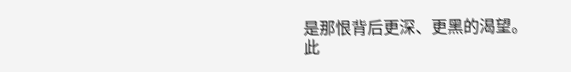是那恨背后更深、更黑的渴望。
此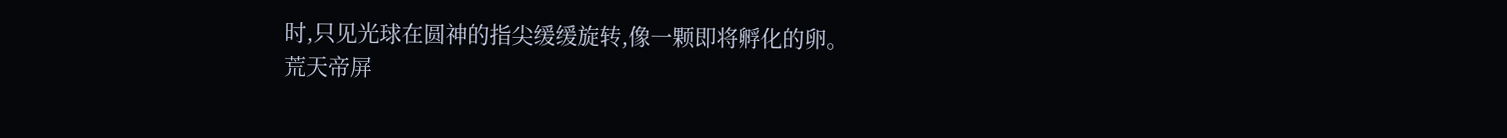时,只见光球在圆神的指尖缓缓旋转,像一颗即将孵化的卵。
荒天帝屏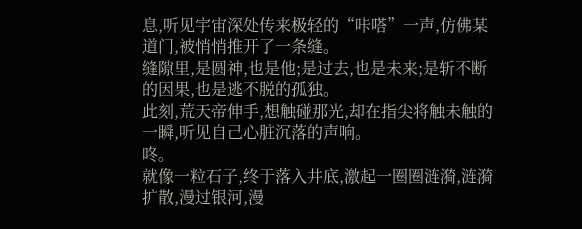息,听见宇宙深处传来极轻的“咔嗒”一声,仿佛某道门,被悄悄推开了一条缝。
缝隙里,是圆神,也是他;是过去,也是未来;是斩不断的因果,也是逃不脱的孤独。
此刻,荒天帝伸手,想触碰那光,却在指尖将触未触的一瞬,听见自己心脏沉落的声响。
咚。
就像一粒石子,终于落入井底,激起一圈圈涟漪,涟漪扩散,漫过银河,漫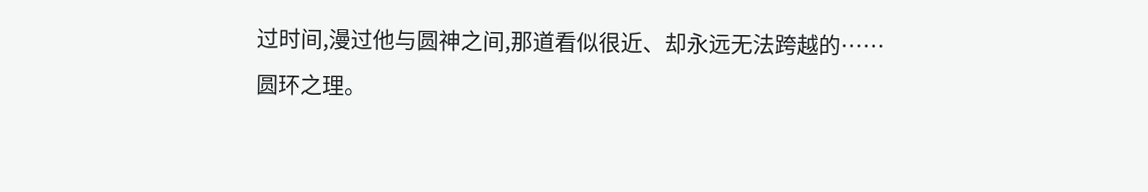过时间,漫过他与圆神之间,那道看似很近、却永远无法跨越的……
圆环之理。